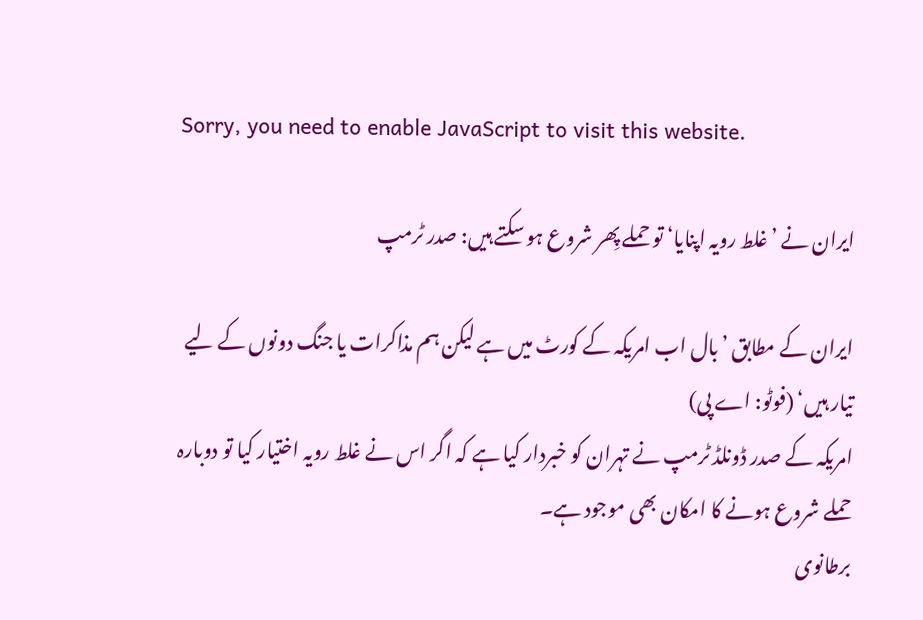Sorry, you need to enable JavaScript to visit this website.

ایران نے ’غلط رویہ اپنایا‘ تو حملے پِھر شروع ہو سکتے ہیں: صدر ٹرمپ

ایران کے مطابق ’بال اب امریکہ کے کورٹ میں ہے لیکن ہم مذاکرات یا جنگ دونوں کے لیے تیار ہیں‘ (فوٹو: اے پی)
امریکہ کے صدر ڈونلڈ ٹرمپ نے تہران کو خبردار کیا ہے کہ اگر اس نے غلط رویہ اختیار کیا تو دوبارہ حملے شروع ہونے کا امکان بھی موجود ہے۔
برطانوی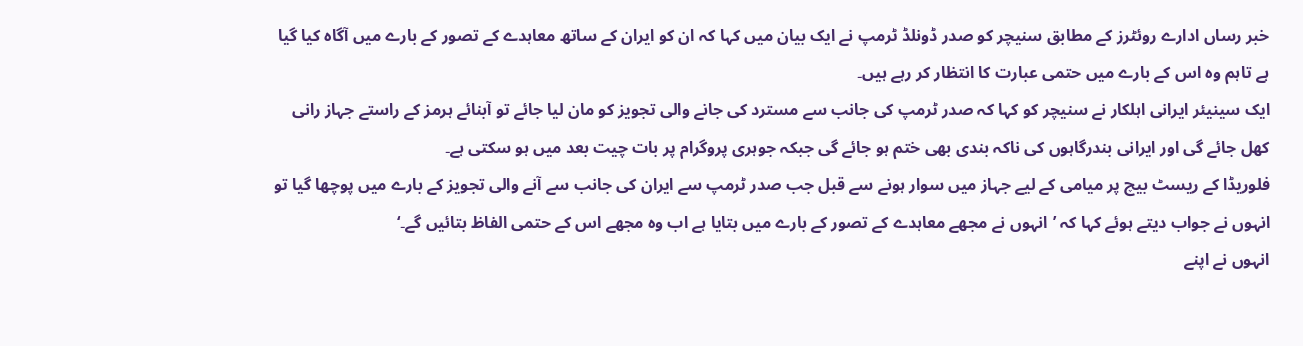خبر رساں ادارے روئٹرز کے مطابق سنیچر کو صدر ڈونلڈ ٹرمپ نے ایک بیان میں کہا کہ ان کو ایران کے ساتھ معاہدے کے تصور کے بارے میں آگاہ کیا گیا ہے تاہم وہ اس کے بارے میں حتمی عبارت کا انتظار کر رہے ہیں۔
ایک سینیئر ایرانی اہلکار نے سنیچر کو کہا کہ صدر ٹرمپ کی جانب سے مسترد کی جانے والی تجویز کو مان لیا جائے تو آبنائے ہرمز کے راستے جہاز رانی کھل جائے گی اور ایرانی بندرگاہوں کی ناکہ بندی بھی ختم ہو جائے گی جبکہ جوہری پروگرام پر بات چیت بعد میں ہو سکتی ہے۔
فلوریڈا کے ریسٹ بیچ پر میامی کے لیے جہاز میں سوار ہونے سے قبل جب صدر ٹرمپ سے ایران کی جانب سے آنے والی تجویز کے بارے میں پوچھا گیا تو انہوں نے جواب دیتے ہوئے کہا کہ ’انہوں نے مجھے معاہدے کے تصور کے بارے میں بتایا ہے اب وہ مجھے اس کے حتمی الفاظ بتائیں گے۔‘
انہوں نے اپنے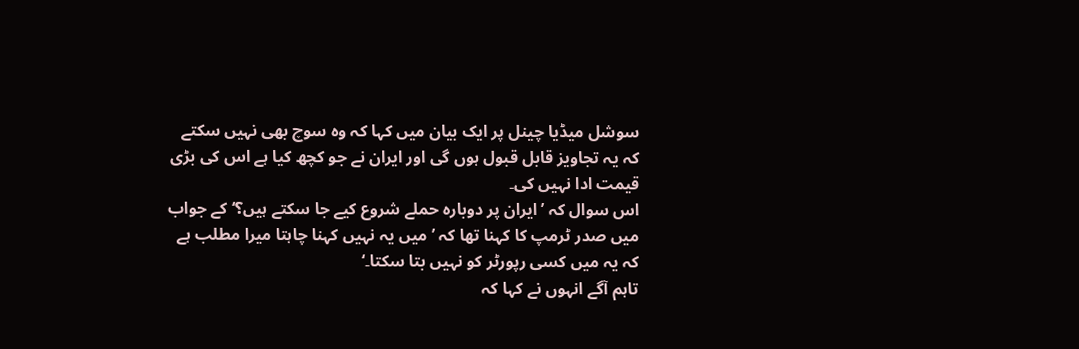سوشل میڈیا چینل پر ایک بیان میں کہا کہ وہ سوچ بھی نہیں سکتے کہ یہ تجاویز قابل قبول ہوں گی اور ایران نے جو کچھ کیا ہے اس کی بڑی قیمت ادا نہیں کی۔
اس سوال کہ ’ایران پر دوبارہ حملے شروع کیے جا سکتے ہیں؟‘ کے جواب میں صدر ٹرمپ کا کہنا تھا کہ ’میں یہ نہیں کہنا چاہتا میرا مطلب ہے کہ یہ میں کسی رپورٹر کو نہیں بتا سکتا۔‘
تاہم آگے انہوں نے کہا کہ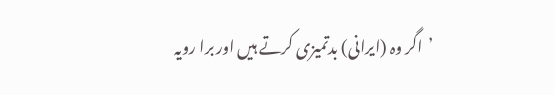’اگر وہ (ایرانی) بدتمیزی کرتے ہیں اور برا رویہ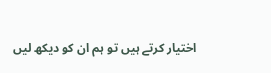اختیار کرتے ہیں تو ہم ان کو دیکھ لیں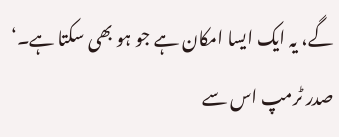گے، یہ ایک ایسا امکان ہے جو ہو بھی سکتا ہے۔‘
صدر ٹرمپ اس سے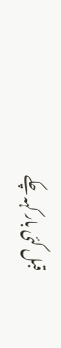قبل کئی بار کہہ چکے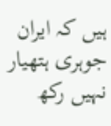ہیں کہ ایران جوہری ہتھیار نہیں رکھ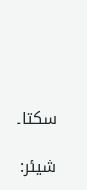سکتا۔

شیئر: